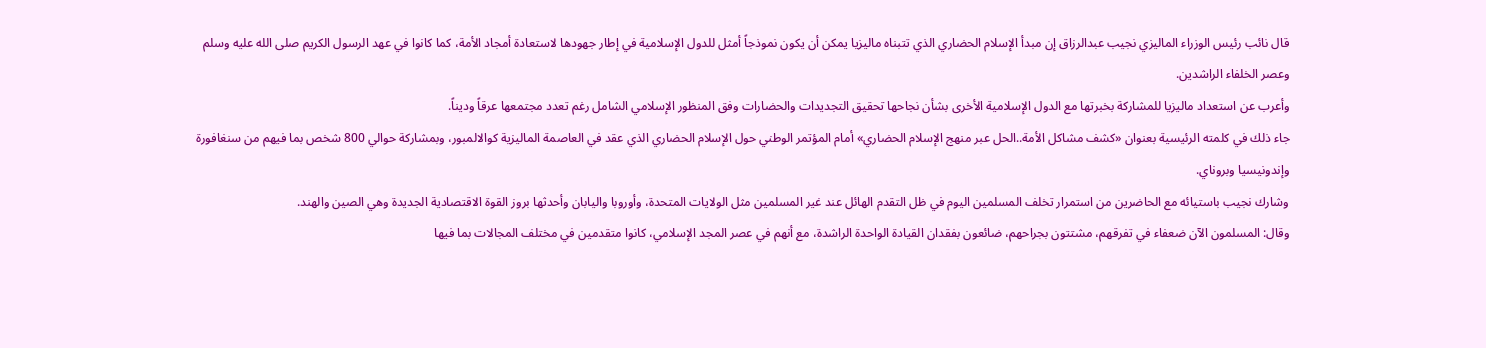قال نائب رئيس الوزراء الماليزي نجيب عبدالرزاق إن مبدأ الإسلام الحضاري الذي تتبناه ماليزيا يمكن أن يكون نموذجاً أمثل للدول الإسلامية في إطار جهودها لاستعادة أمجاد الأمة، كما كانوا في عهد الرسول الكريم صلى الله عليه وسلم وعصر الخلفاء الراشدين.
وأعرب عن استعداد ماليزيا للمشاركة بخبرتها مع الدول الإسلامية الأخرى بشأن نجاحها تحقيق التجديدات والحضارات وفق المنظور الإسلامي الشامل رغم تعدد مجتمعها عرقاً وديناً.
جاء ذلك في كلمته الرئيسية بعنوان «كشف مشاكل الأمة..الحل عبر منهج الإسلام الحضاري» أمام المؤتمر الوطني حول الإسلام الحضاري الذي عقد في العاصمة الماليزية كوالالمبور، وبمشاركة حوالي 800 شخص بما فيهم من سنغافورة وإندونيسيا وبروناي.
وشارك نجيب باستيائه مع الحاضرين من استمرار تخلف المسلمين اليوم في ظل التقدم الهائل عند غير المسلمين مثل الولايات المتحدة، وأوروبا واليابان وأحدثها بروز القوة الاقتصادية الجديدة وهي الصين والهند.
وقال: المسلمون الآن ضعفاء في تفرقهم، مشتتون بجراحهم، ضائعون بفقدان القيادة الواحدة الراشدة، مع أنهم في عصر المجد الإسلامي، كانوا متقدمين في مختلف المجالات بما فيها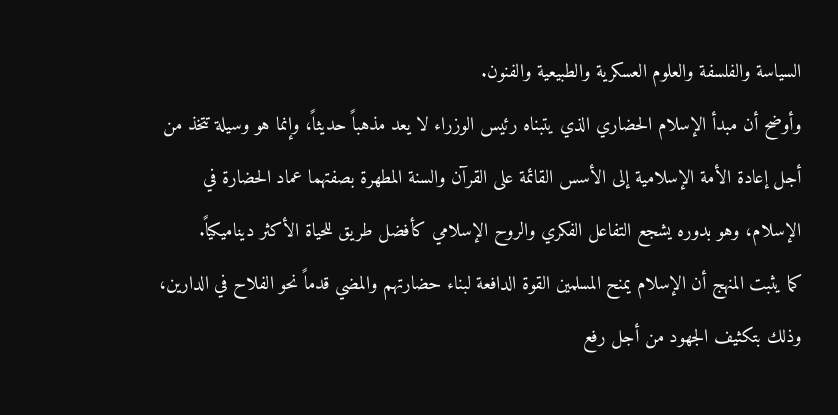السياسة والفلسفة والعلوم العسكرية والطبيعية والفنون.
وأوضح أن مبدأ الإسلام الحضاري الذي يتبناه رئيس الوزراء لا يعد مذهباً حديثاً، وإنما هو وسيلة تتخذ من أجل إعادة الأمة الإسلامية إلى الأسس القائمة على القرآن والسنة المطهرة بصفتهما عماد الحضارة في الإسلام، وهو بدوره يشجع التفاعل الفكري والروح الإسلامي كأفضل طريق للحياة الأكثر ديناميكياً.
كما يثبت المنهج أن الإسلام يمنح المسلمين القوة الدافعة لبناء حضارتهم والمضي قدماً نحو الفلاح في الدارين، وذلك بتكثيف الجهود من أجل رفع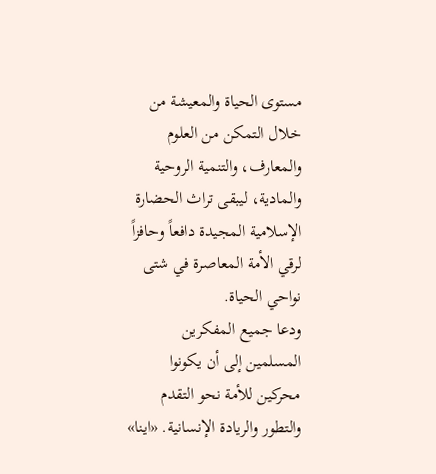مستوى الحياة والمعيشة من خلال التمكن من العلوم والمعارف، والتنمية الروحية والمادية، ليبقى تراث الحضارة الإسلامية المجيدة دافعاً وحافزاً لرقي الأمة المعاصرة في شتى نواحي الحياة.
ودعا جميع المفكرين المسلمين إلى أن يكونوا محركين للأمة نحو التقدم والتطور والريادة الإنسانية. «اينا»